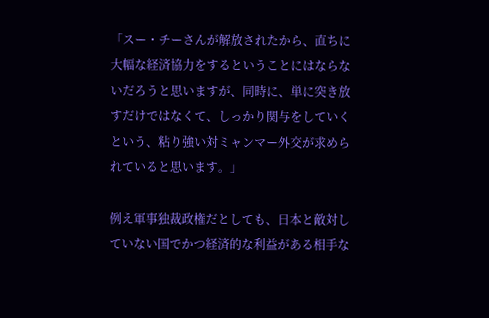「スー・チーさんが解放されたから、直ちに大幅な経済協力をするということにはならないだろうと思いますが、同時に、単に突き放すだけではなくて、しっかり関与をしていくという、粘り強い対ミャンマー外交が求められていると思います。」

例え軍事独裁政権だとしても、日本と敵対していない国でかつ経済的な利益がある相手な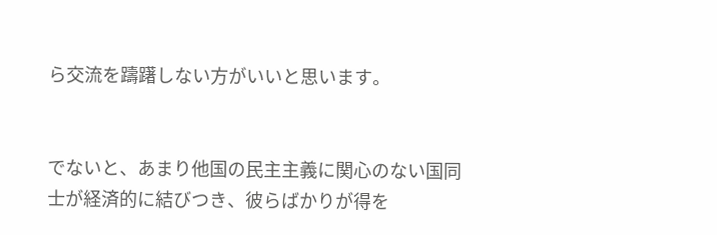ら交流を躊躇しない方がいいと思います。


でないと、あまり他国の民主主義に関心のない国同士が経済的に結びつき、彼らばかりが得を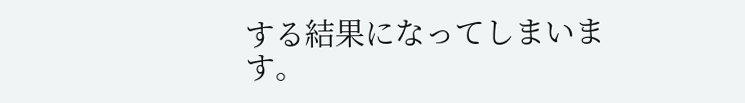する結果になってしまいます。